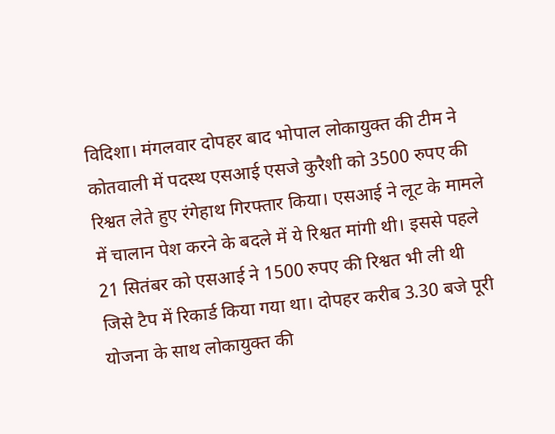विदिशा। मंगलवार दोपहर बाद भोपाल लोकायुक्त की टीम ने कोतवाली में पदस्थ एसआई एसजे कुरैशी को 3500 रुपए की रिश्वत लेते हुए रंगेहाथ गिरफ्तार किया। एसआई ने लूट के मामले में चालान पेश करने के बदले में ये रिश्वत मांगी थी। इससे पहले 21 सितंबर को एसआई ने 1500 रुपए की रिश्वत भी ली थी जिसे टैप में रिकार्ड किया गया था। दोपहर करीब 3.30 बजे पूरी योजना के साथ लोकायुक्त की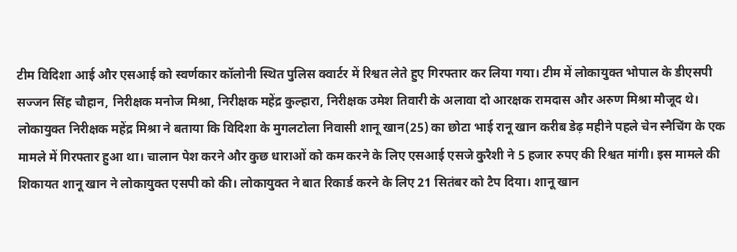टीम विदिशा आई और एसआई को स्वर्णकार कॉलोनी स्थित पुलिस क्वार्टर में रिश्वत लेते हुए गिरफ्तार कर लिया गया। टीम में लोकायुक्त भोपाल के डीएसपी सज्जन सिंह चौहान, निरीक्षक मनोज मिश्रा, निरीक्षक महेंद्र कुल्हारा, निरीक्षक उमेश तिवारी के अलावा दो आरक्षक रामदास और अरुण मिश्रा मौजूद थे।
लोकायुक्त निरीक्षक महेंद्र मिश्रा ने बताया कि विदिशा के मुगलटोला निवासी शानू खान(25) का छोटा भाई रानू खान करीब डेढ़ महीने पहले चेन स्नैचिंग के एक मामले में गिरफ्तार हुआ था। चालान पेश करने और कुछ धाराओं को कम करने के लिए एसआई एसजे कुरैशी ने 5 हजार रुपए की रिश्वत मांगी। इस मामले की शिकायत शानू खान ने लोकायुक्त एसपी को की। लोकायुक्त ने बात रिकार्ड करने के लिए 21 सितंबर को टैप दिया। शानू खान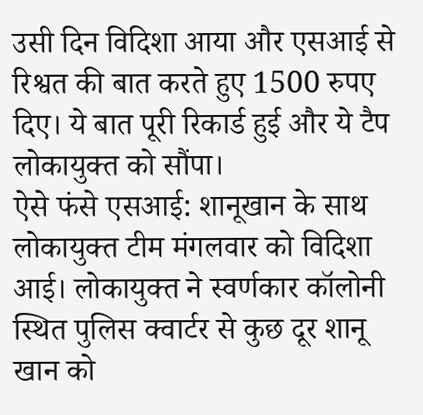उसी दिन विदिशा आया और एसआई से रिश्वत की बात करते हुए 1500 रुपए दिए। ये बात पूरी रिकार्ड हुई और ये टैप लोकायुक्त को सौंपा।
ऐसे फंसे एसआई: शानूखान के साथ लोकायुक्त टीम मंगलवार को विदिशा आई। लोकायुक्त ने स्वर्णकार कॉलोनी स्थित पुलिस क्वार्टर से कुछ दूर शानू खान को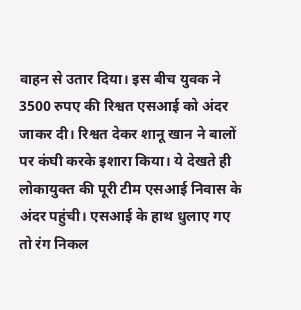वाहन से उतार दिया। इस बीच युवक ने 3500 रुपए की रिश्वत एसआई को अंदर जाकर दी। रिश्वत देकर शानू खान ने बालों पर कंघी करके इशारा किया। ये देखते ही लोकायुक्त की पूरी टीम एसआई निवास के अंदर पहुंची। एसआई के हाथ धुलाए गए तो रंग निकल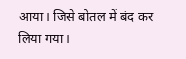आया। जिसे बोतल में बंद कर लिया गया।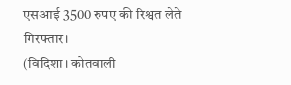एसआई 3500 रुपए की रिश्वत लेते गिरफ्तार।
(विदिशा। कोतवाली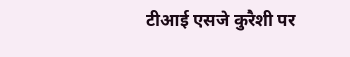टीआई एसजे कुरैशी पर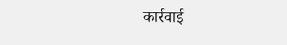कार्रवाई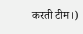करती टीम।)